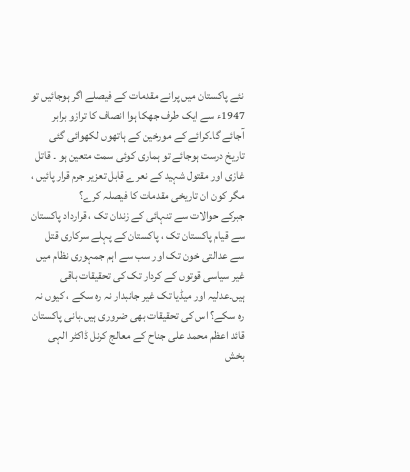نئے پاکستان میں پرانے مقدمات کے فیصلے اگر ہوجائیں تو 1947ء سے ایک طرف جھکا ہوا انصاف کا ترازو برابر آجائے گا۔کرائے کے مورخین کے ہاتھوں لکھوائی گئی تاریخ درست ہوجائے تو ہماری کوئی سمت متعین ہو ۔ قاتل غازی اور مقتول شہید کے نعرے قابل تعزیر جرم قرار پائیں ، مگر کون ان تاریخی مقدمات کا فیصلہ کرے؟
جبرکے حوالات سے تنہائی کے زندان تک ، قرارداد پاکستان سے قیام پاکستان تک ، پاکستان کے پہلے سرکاری قتل سے عدالتی خون تک اور سب سے اہم جمہوری نظام میں غیر سیاسی قوتوں کے کردار تک کی تحقیقات باقی ہیں۔عدلیہ اور میڈیا تک غیر جانبدار نہ رہ سکے ، کیوں نہ رہ سکے؟ اس کی تحقیقات بھی ضروری ہیں۔بانی پاکستان قائد اعظم محمد علی جناح کے معالج کرنل ڈاکٹر الہی بخش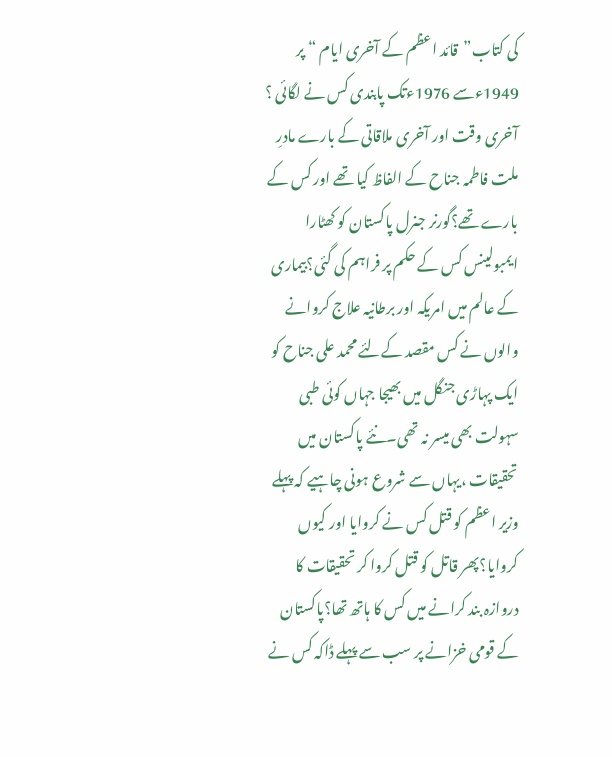کی کتاب”قائد اعظم کے آخری ایام “ پر 1949ءسے 1976ءتک پابندی کس نے لگائی ؟
آخری وقت اور آخری ملاقاتی کے بارے مادرِ ملت فاطمہ جناح کے الفاظ کیا تھے اور کس کے بارے تھے؟گورنر جنرل پاکستان کو کھٹارا ایمبولینس کس کے حکم پر فراہم کی گئی؟بیماری کے عالم میں امریکہ اور برطانیہ علاج کروانے والوں نے کس مقصد کےلئے محمد علی جناح کو ایک پہاڑی جنگل میں بھیجا جہاں کوئی طبی سہولت بھی میسر نہ تھی۔نئے پاکستان میں تحقیقات ،یہاں سے شروع ہونی چاہیے کہ پہلے وزیر اعظم کو قتل کس نے کروایا اور کیوں کروایا؟پھر قاتل کو قتل کروا کر تحقیقات کا دروازہ بند کرانے میں کس کا ہاتھ تھا؟پاکستان کے قومی خزانے پر سب سے پہلے ڈاکہ کس نے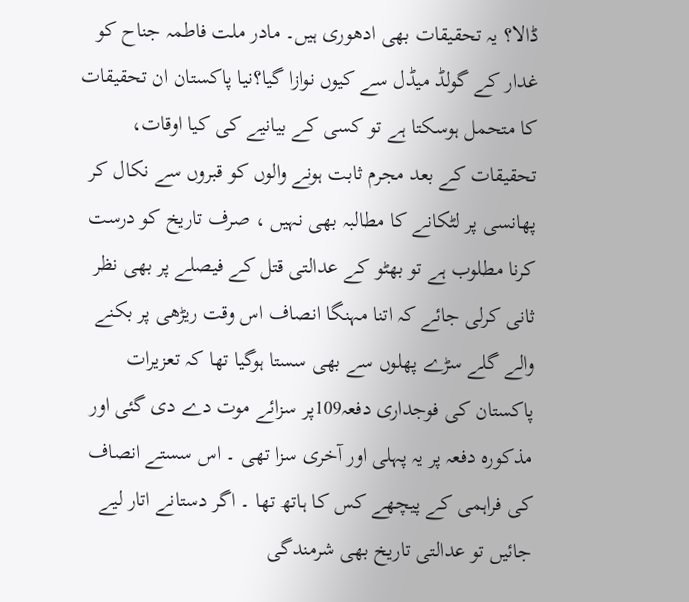ڈالا؟ یہ تحقیقات بھی ادھوری ہیں۔ مادر ملت فاطمہ جناح کو غدار کے گولڈ میڈل سے کیوں نوازا گیا؟نیا پاکستان ان تحقیقات کا متحمل ہوسکتا ہے تو کسی کے بیانیے کی کیا اوقات، تحقیقات کے بعد مجرم ثابت ہونے والوں کو قبروں سے نکال کر پھانسی پر لٹکانے کا مطالبہ بھی نہیں ، صرف تاریخ کو درست کرنا مطلوب ہے تو بھٹو کے عدالتی قتل کے فیصلے پر بھی نظر ثانی کرلی جائے کہ اتنا مہنگا انصاف اس وقت ریڑھی پر بکنے والے گلے سڑے پھلوں سے بھی سستا ہوگیا تھا کہ تعزیرات پاکستان کی فوجداری دفعہ109پر سزائے موت دے دی گئی اور مذکورہ دفعہ پر یہ پہلی اور آخری سزا تھی ۔ اس سستے انصاف کی فراہمی کے پیچھے کس کا ہاتھ تھا ۔ اگر دستانے اتار لیے جائیں تو عدالتی تاریخ بھی شرمندگی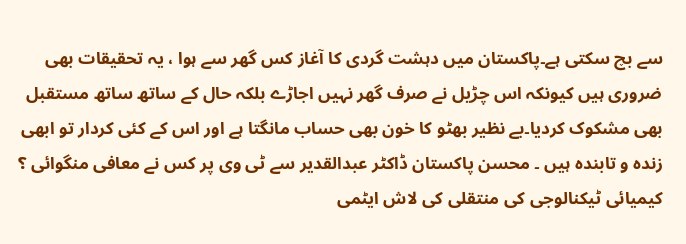سے بچ سکتی ہے۔پاکستان میں دہشت گردی کا آغاز کس گھر سے ہوا ، یہ تحقیقات بھی ضروری ہیں کیونکہ اس چڑیل نے صرف گھر نہیں اجاڑے بلکہ حال کے ساتھ ساتھ مستقبل بھی مشکوک کردیا۔بے نظیر بھٹو کا خون بھی حساب مانگتا ہے اور اس کے کئی کردار تو ابھی زندہ و تابندہ ہیں ۔ محسن پاکستان ڈاکٹر عبدالقدیر سے ٹی وی پر کس نے معافی منگوائی ؟ کیمیائی ٹیکنالوجی کی منتقلی کی لاش ایٹمی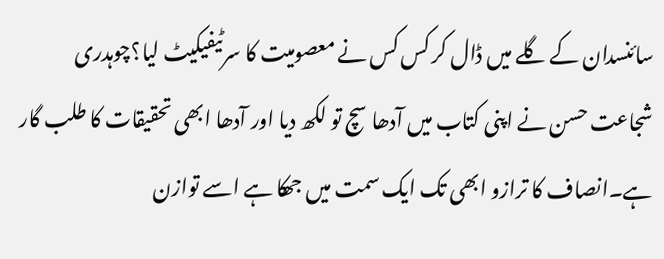سائنسدان کے گلے میں ڈال کر کس کس نے معصومیت کا سرٹیفیکیٹ لیا؟چوہدری شجاعت حسن نے اپنی کتاب میں آدھا سچ تو لکھ دیا اور آدھا ابھی تحقیقات کا طلب گار ہے۔انصاف کا ترازو ابھی تک ایک سمت میں جھکا ہے اسے توازن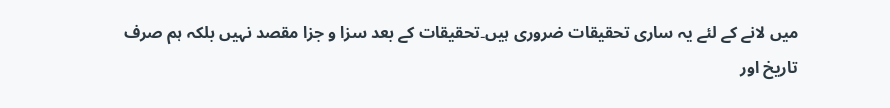میں لانے کے لئے یہ ساری تحقیقات ضروری ہیں۔تحقیقات کے بعد سزا و جزا مقصد نہیں بلکہ ہم صرف تاریخ اور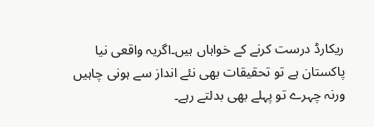ریکارڈ درست کرنے کے خواہاں ہیں۔اگریہ واقعی نیا پاکستان ہے تو تحقیقات بھی نئے انداز سے ہونی چاہیں ورنہ چہرے تو پہلے بھی بدلتے رہے۔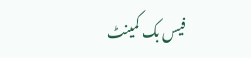فیس بک کمینٹ